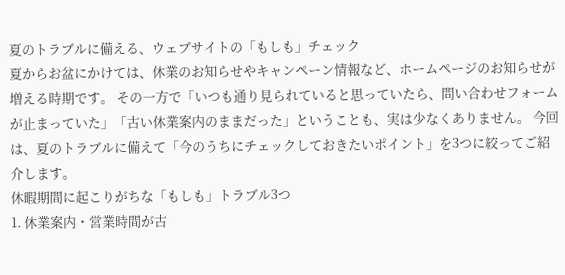夏のトラブルに備える、ウェブサイトの「もしも」チェック
夏からお盆にかけては、休業のお知らせやキャンペーン情報など、ホームページのお知らせが増える時期です。 その一方で「いつも通り見られていると思っていたら、問い合わせフォームが止まっていた」「古い休業案内のままだった」ということも、実は少なくありません。 今回は、夏のトラブルに備えて「今のうちにチェックしておきたいポイント」を3つに絞ってご紹介します。
休暇期間に起こりがちな「もしも」トラブル3つ
1. 休業案内・営業時間が古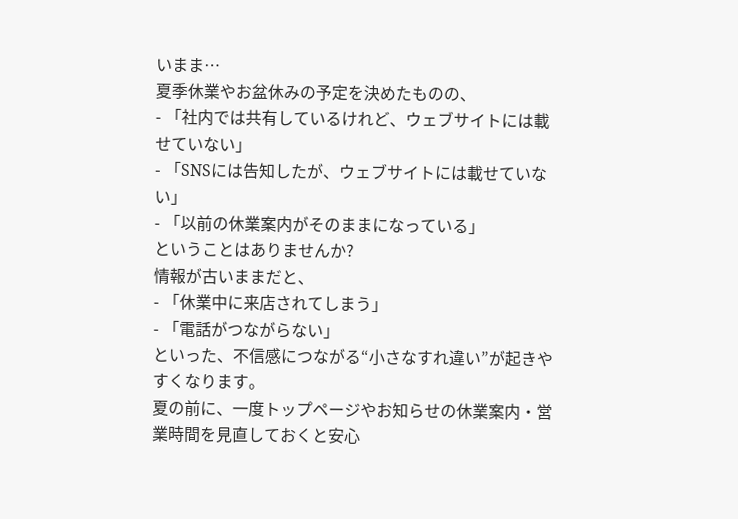いまま…
夏季休業やお盆休みの予定を決めたものの、
- 「社内では共有しているけれど、ウェブサイトには載せていない」
- 「SNSには告知したが、ウェブサイトには載せていない」
- 「以前の休業案内がそのままになっている」
ということはありませんか?
情報が古いままだと、
- 「休業中に来店されてしまう」
- 「電話がつながらない」
といった、不信感につながる“小さなすれ違い”が起きやすくなります。
夏の前に、一度トップページやお知らせの休業案内・営業時間を見直しておくと安心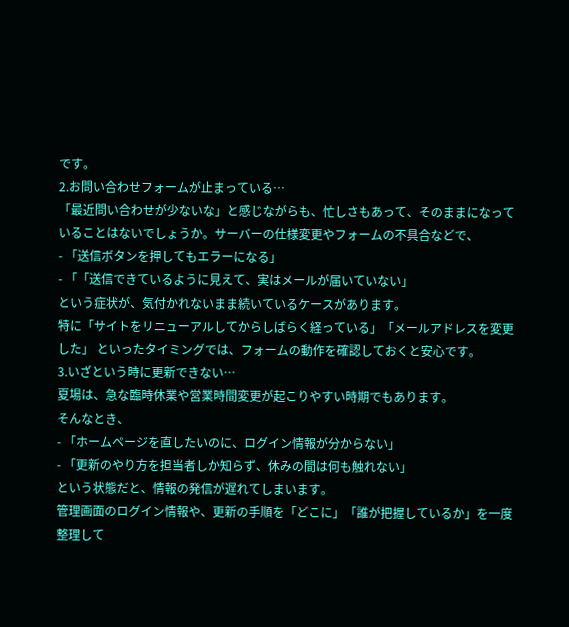です。
2.お問い合わせフォームが止まっている…
「最近問い合わせが少ないな」と感じながらも、忙しさもあって、そのままになっていることはないでしょうか。サーバーの仕様変更やフォームの不具合などで、
- 「送信ボタンを押してもエラーになる」
- 「「送信できているように見えて、実はメールが届いていない」
という症状が、気付かれないまま続いているケースがあります。
特に「サイトをリニューアルしてからしばらく経っている」「メールアドレスを変更した」 といったタイミングでは、フォームの動作を確認しておくと安心です。
3.いざという時に更新できない…
夏場は、急な臨時休業や営業時間変更が起こりやすい時期でもあります。
そんなとき、
- 「ホームページを直したいのに、ログイン情報が分からない」
- 「更新のやり方を担当者しか知らず、休みの間は何も触れない」
という状態だと、情報の発信が遅れてしまいます。
管理画面のログイン情報や、更新の手順を「どこに」「誰が把握しているか」を一度整理して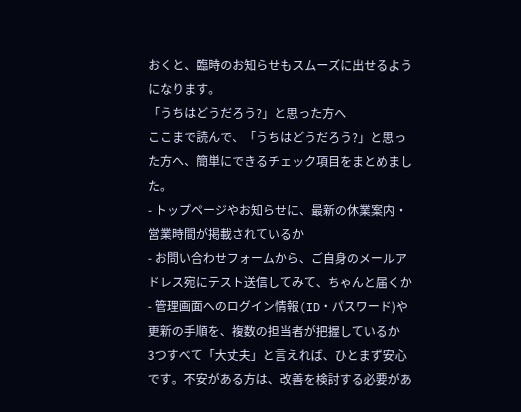おくと、臨時のお知らせもスムーズに出せるようになります。
「うちはどうだろう?」と思った方へ
ここまで読んで、「うちはどうだろう?」と思った方へ、簡単にできるチェック項目をまとめました。
- トップページやお知らせに、最新の休業案内・営業時間が掲載されているか
- お問い合わせフォームから、ご自身のメールアドレス宛にテスト送信してみて、ちゃんと届くか
- 管理画面へのログイン情報(ID・パスワード)や更新の手順を、複数の担当者が把握しているか
3つすべて「大丈夫」と言えれば、ひとまず安心です。不安がある方は、改善を検討する必要があ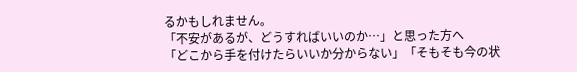るかもしれません。
「不安があるが、どうすればいいのか…」と思った方へ
「どこから手を付けたらいいか分からない」「そもそも今の状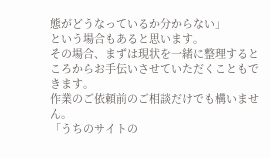態がどうなっているか分からない」
という場合もあると思います。
その場合、まずは現状を一緒に整理するところからお手伝いさせていただくこともできます。
作業のご依頼前のご相談だけでも構いません。
「うちのサイトの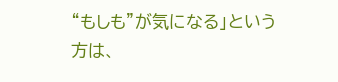“もしも”が気になる」という方は、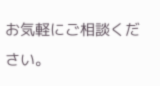お気軽にご相談ください。